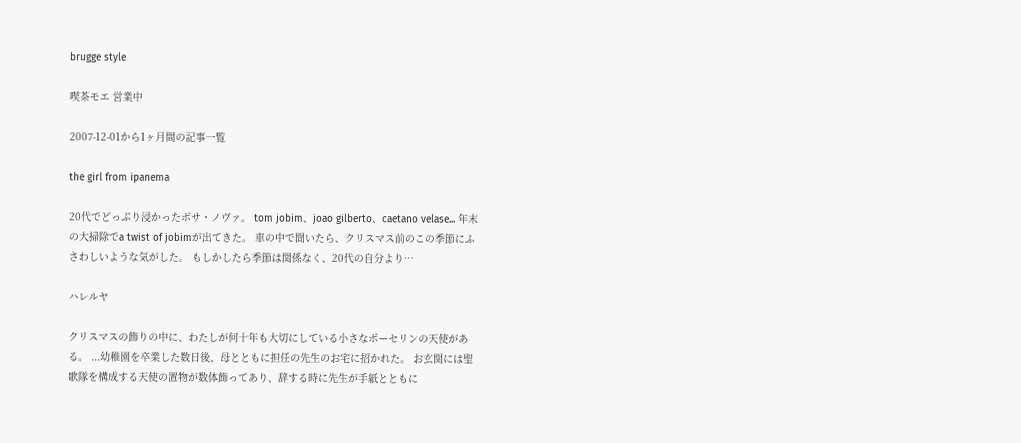brugge style

喫茶モエ 営業中

2007-12-01から1ヶ月間の記事一覧

the girl from ipanema

20代でどっぷり浸かったボサ・ノヴァ。 tom jobim、joao gilberto、caetano velase... 年末の大掃除でa twist of jobimが出てきた。 車の中で聞いたら、クリスマス前のこの季節にふさわしいような気がした。 もしかしたら季節は関係なく、20代の自分より…

ハレルヤ

クリスマスの飾りの中に、わたしが何十年も大切にしている小さなポーセリンの天使がある。 ...幼稚園を卒業した数日後、母とともに担任の先生のお宅に招かれた。 お玄関には聖歌隊を構成する天使の置物が数体飾ってあり、辞する時に先生が手紙とともに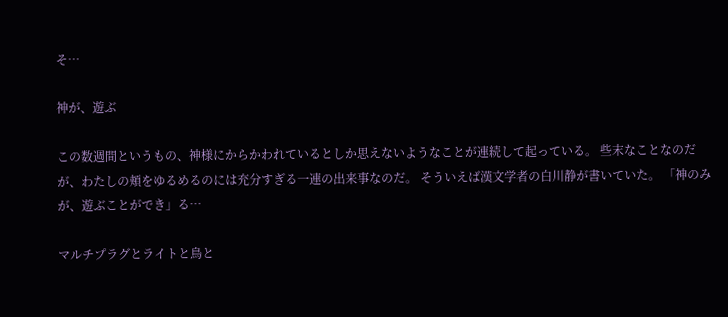そ…

神が、遊ぶ

この数週間というもの、神様にからかわれているとしか思えないようなことが連続して起っている。 些末なことなのだが、わたしの頬をゆるめるのには充分すぎる一連の出来事なのだ。 そういえば漢文学者の白川静が書いていた。 「神のみが、遊ぶことができ」る…

マルチプラグとライトと鳥と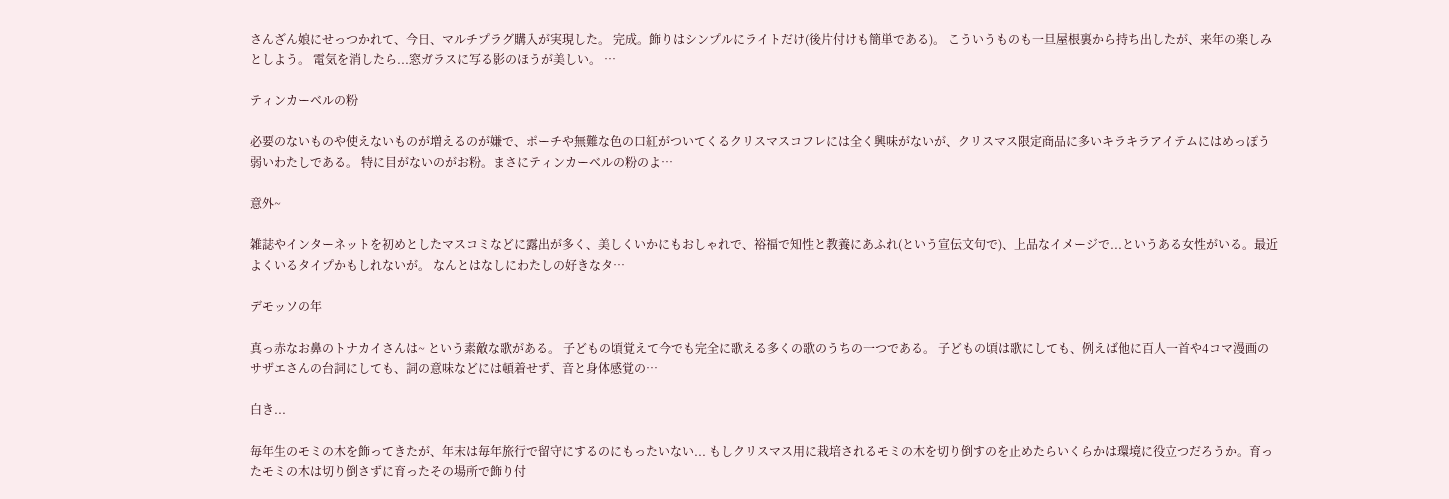さんざん娘にせっつかれて、今日、マルチプラグ購入が実現した。 完成。飾りはシンプルにライトだけ(後片付けも簡単である)。 こういうものも一旦屋根裏から持ち出したが、来年の楽しみとしよう。 電気を消したら...窓ガラスに写る影のほうが美しい。 …

ティンカーベルの粉

必要のないものや使えないものが増えるのが嫌で、ポーチや無難な色の口紅がついてくるクリスマスコフレには全く興味がないが、クリスマス限定商品に多いキラキラアイテムにはめっぽう弱いわたしである。 特に目がないのがお粉。まさにティンカーベルの粉のよ…

意外~

雑誌やインターネットを初めとしたマスコミなどに露出が多く、美しくいかにもおしゃれで、裕福で知性と教養にあふれ(という宣伝文句で)、上品なイメージで...というある女性がいる。最近よくいるタイプかもしれないが。 なんとはなしにわたしの好きなタ…

デモッソの年

真っ赤なお鼻のトナカイさんは~ という素敵な歌がある。 子どもの頃覚えて今でも完全に歌える多くの歌のうちの一つである。 子どもの頃は歌にしても、例えば他に百人一首や4コマ漫画のサザエさんの台詞にしても、詞の意味などには頓着せず、音と身体感覚の…

白き...

毎年生のモミの木を飾ってきたが、年末は毎年旅行で留守にするのにもったいない... もしクリスマス用に栽培されるモミの木を切り倒すのを止めたらいくらかは環境に役立つだろうか。育ったモミの木は切り倒さずに育ったその場所で飾り付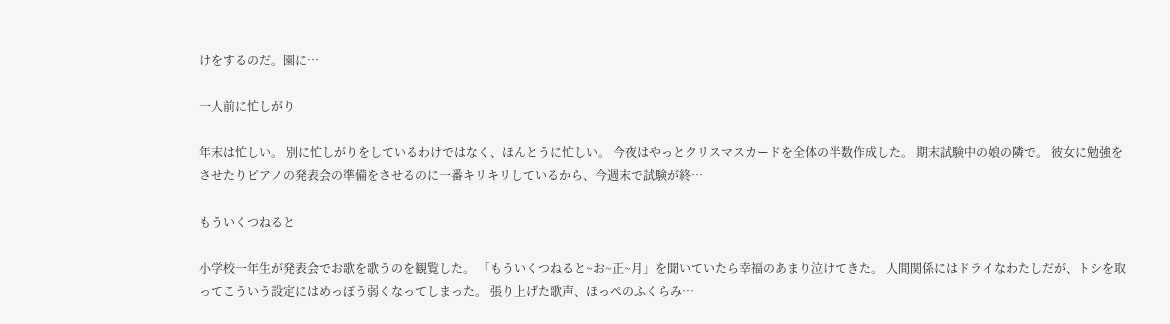けをするのだ。園に…

一人前に忙しがり

年末は忙しい。 別に忙しがりをしているわけではなく、ほんとうに忙しい。 今夜はやっとクリスマスカードを全体の半数作成した。 期末試験中の娘の隣で。 彼女に勉強をさせたりピアノの発表会の準備をさせるのに一番キリキリしているから、今週末で試験が終…

もういくつねると

小学校一年生が発表会でお歌を歌うのを観覧した。 「もういくつねると~お~正~月」を聞いていたら幸福のあまり泣けてきた。 人間関係にはドライなわたしだが、トシを取ってこういう設定にはめっぽう弱くなってしまった。 張り上げた歌声、ほっぺのふくらみ…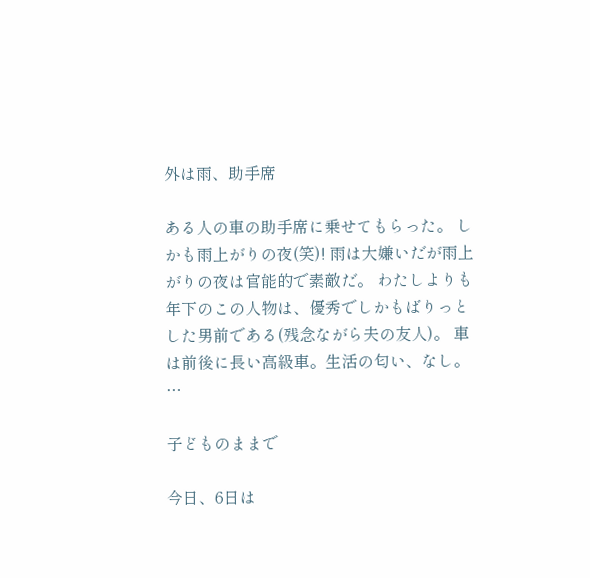外は雨、助手席

ある人の車の助手席に乗せてもらった。 しかも雨上がりの夜(笑)! 雨は大嫌いだが雨上がりの夜は官能的で素敵だ。 わたしよりも年下のこの人物は、優秀でしかもばりっとした男前である(残念ながら夫の友人)。 車は前後に長い高級車。生活の匂い、なし。 …

子どものままで

今日、6日は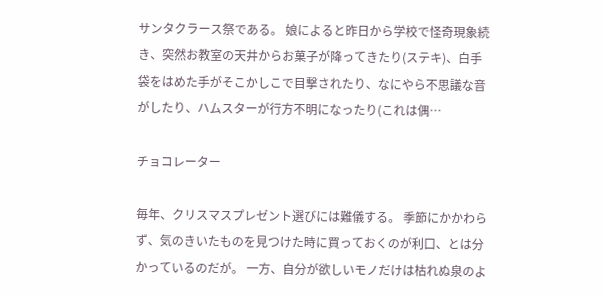サンタクラース祭である。 娘によると昨日から学校で怪奇現象続き、突然お教室の天井からお菓子が降ってきたり(ステキ)、白手袋をはめた手がそこかしこで目撃されたり、なにやら不思議な音がしたり、ハムスターが行方不明になったり(これは偶…

チョコレーター

毎年、クリスマスプレゼント選びには難儀する。 季節にかかわらず、気のきいたものを見つけた時に買っておくのが利口、とは分かっているのだが。 一方、自分が欲しいモノだけは枯れぬ泉のよ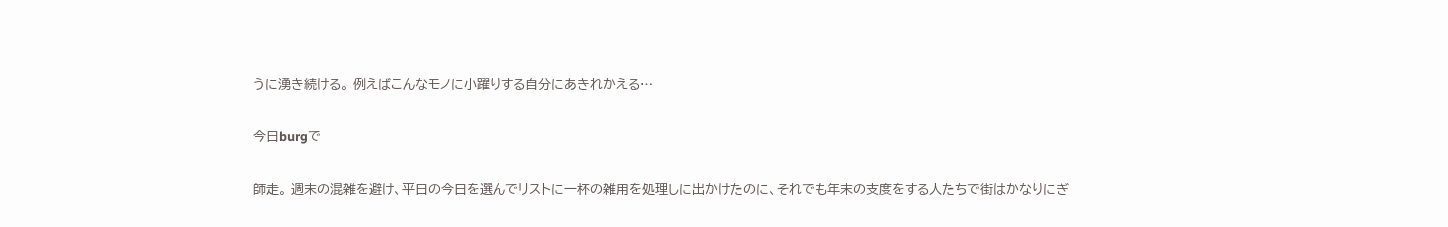うに湧き続ける。 例えばこんなモノに小躍りする自分にあきれかえる…

今日burgで

師走。 週末の混雑を避け、平日の今日を選んでリストに一杯の雑用を処理しに出かけたのに、それでも年末の支度をする人たちで街はかなりにぎ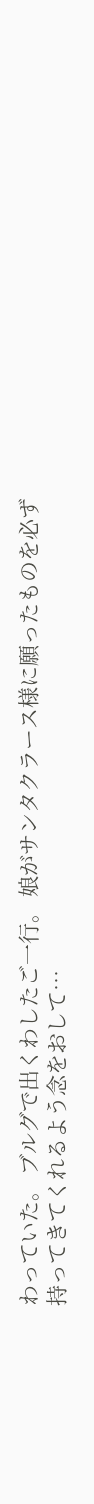わっていた。 ブルグで出くわしたご一行。 娘がサンタクラース様に願ったものを必ず持ってきてくれるよう念をおして…